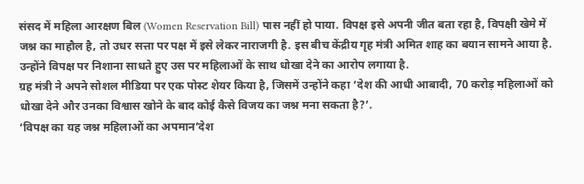संसद में महिला आरक्षण बिल (Women Reservation Bill) पास नहीं हो पाया. विपक्ष इसे अपनी जीत बता रहा है, विपक्षी खेमे में जश्न का माहौल है, तो उधर सत्ता पर पक्ष में इसे लेकर नाराजगी है. इस बीच केंद्रीय गृह मंत्री अमित शाह का बयान सामने आया है. उन्होंने विपक्ष पर निशाना साधते हुए उस पर महिलाओं के साथ धोखा देने का आरोप लगाया है.
ग्रह मंत्री ने अपने सोशल मीडिया पर एक पोस्ट शेयर किया है, जिसमें उन्होंने कहा ‘देश की आधी आबादी, 70 करोड़ महिलाओं को धोखा देने और उनका विश्वास खोने के बाद कोई कैसे विजय का जश्न मना सकता है?’.
‘विपक्ष का यह जश्न महिलाओं का अपमान’देश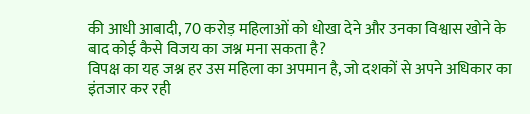की आधी आबादी, 70 करोड़ महिलाओं को धोखा देने और उनका विश्वास खोने के बाद कोई कैसे विजय का जश्न मना सकता है?
विपक्ष का यह जश्न हर उस महिला का अपमान है, जो दशकों से अपने अधिकार का इंतजार कर रही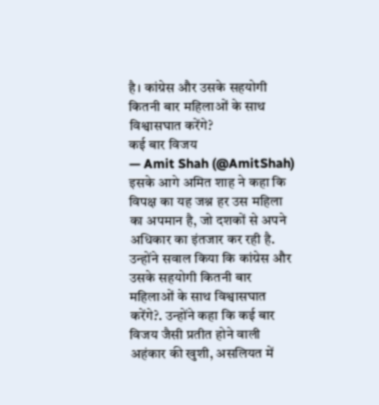है। कांग्रेस और उसके सहयोगी कितनी बार महिलाओं के साथ विश्वासघात करेंगे?
कई बार विजय
— Amit Shah (@AmitShah)
इसके आगे अमित शाह ने कहा कि विपक्ष का यह जश्न हर उस महिला का अपमान है, जो दशकों से अपने अधिकार का इंतजार कर रही है. उन्होंने सवाल किया कि कांग्रेस और उसके सहयोगी कितनी बार महिलाओं के साथ विश्वासघात करेंगे?. उन्होंने कहा कि कई बार विजय जैसी प्रतीत होने वाली अहंकार की खुशी, असलियत में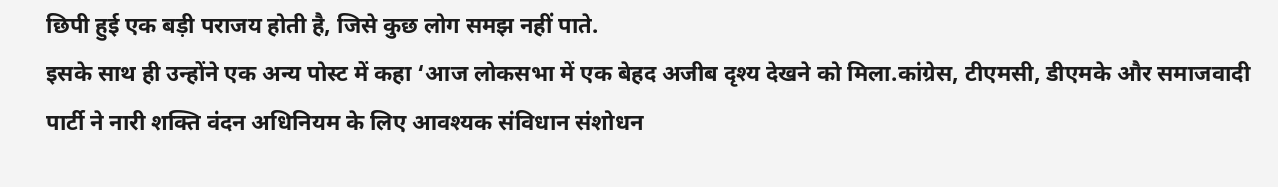छिपी हुई एक बड़ी पराजय होती है, जिसे कुछ लोग समझ नहीं पाते.
इसके साथ ही उन्होंने एक अन्य पोस्ट में कहा ‘आज लोकसभा में एक बेहद अजीब दृश्य देखने को मिला.कांग्रेस, टीएमसी, डीएमके और समाजवादी पार्टी ने नारी शक्ति वंदन अधिनियम के लिए आवश्यक संविधान संशोधन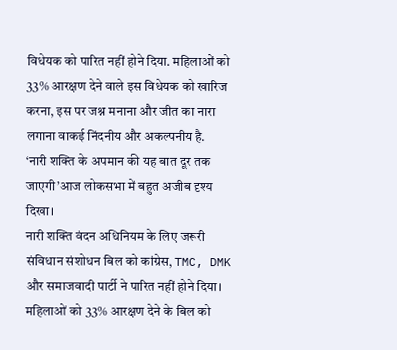विधेयक को पारित नहीं होने दिया. महिलाओं को 33% आरक्षण देने वाले इस विधेयक को खारिज करना, इस पर जश्न मनाना और जीत का नारा लगाना वाकई निंदनीय और अकल्पनीय है.
‘नारी शक्ति के अपमान की यह बात दूर तक जाएगी’आज लोकसभा में बहुत अजीब दृश्य दिखा।
नारी शक्ति वंदन अधिनियम के लिए जरूरी संविधान संशोधन बिल को कांग्रेस, TMC, DMK और समाजवादी पार्टी ने पारित नहीं होने दिया। महिलाओं को 33% आरक्षण देने के बिल को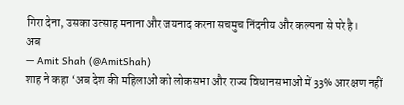गिरा देना, उसका उत्साह मनाना और जयनाद करना सचमुच निंदनीय और कल्पना से परे है।
अब
— Amit Shah (@AmitShah)
शाह ने कहा ‘अब देश की महिलाओं को लोकसभा और राज्य विधानसभाओं में 33% आरक्षण नहीं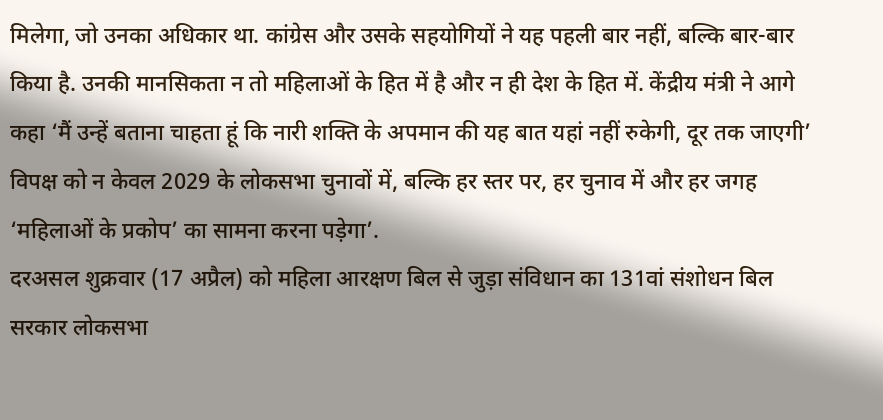मिलेगा, जो उनका अधिकार था. कांग्रेस और उसके सहयोगियों ने यह पहली बार नहीं, बल्कि बार-बार किया है. उनकी मानसिकता न तो महिलाओं के हित में है और न ही देश के हित में. केंद्रीय मंत्री ने आगे कहा ‘मैं उन्हें बताना चाहता हूं कि नारी शक्ति के अपमान की यह बात यहां नहीं रुकेगी, दूर तक जाएगी’
विपक्ष को न केवल 2029 के लोकसभा चुनावों में, बल्कि हर स्तर पर, हर चुनाव में और हर जगह ‘महिलाओं के प्रकोप’ का सामना करना पड़ेगा’.
दरअसल शुक्रवार (17 अप्रैल) को महिला आरक्षण बिल से जुड़ा संविधान का 131वां संशोधन बिल सरकार लोकसभा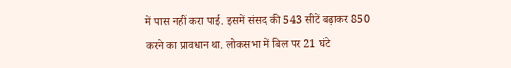में पास नहीं करा पाई. इसमें संसद की 543 सीटें बढ़ाकर 850 करने का प्रावधान था. लोकसभा में बिल पर 21 घंटे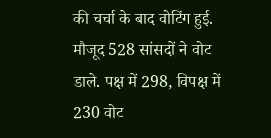की चर्चा के बाद वोटिंग हुई. मौजूद 528 सांसदों ने वोट डाले. पक्ष में 298, विपक्ष में 230 वोट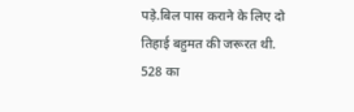पड़े.बिल पास कराने के लिए दो तिहाई बहुमत की जरूरत थी. 528 का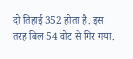दो तिहाई 352 होता है. इस तरह बिल 54 वोट से गिर गया.